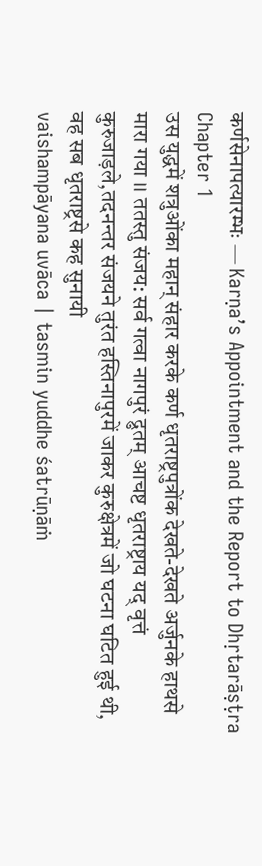कर्णसेनापत्यारम्भः — Karṇa’s Appointment and the Report to Dhṛtarāṣṭra
Chapter 1
उस युद्धमें शत्रुओंका महान् संहार करके कर्ण धृतराष्ट्रपुत्रोंक देखते-देखते अर्जुनके हाथसे मारा गया ।। ततस्तु संजय: सर्व गत्वा नागपुरं द्रुतम् आचष्ट धृतराष्ट्राय यद् वृत्तं कुरुजाड़ले,तदनन्तर संजयने तुरंत हस्तिनापुरमें जाकर कुरुक्षेत्रमें जो घटना घटित हुई थी, वह सब धृतराष्ट्रसे कह सुनायी
vaishampāyana uvāca | tasmin yuddhe śatrūṇāṁ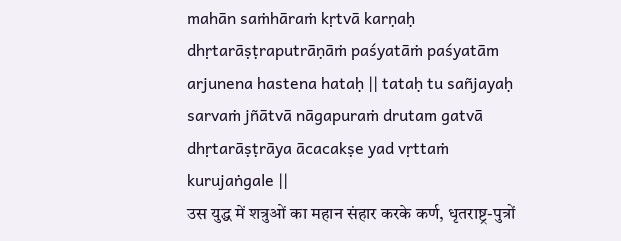mahān saṁhāraṁ kṛtvā karṇaḥ dhṛtarāṣṭraputrāṇāṁ paśyatāṁ paśyatām arjunena hastena hataḥ || tataḥ tu sañjayaḥ sarvaṁ jñātvā nāgapuraṁ drutam gatvā dhṛtarāṣṭrāya ācacakṣe yad vṛttaṁ kurujaṅgale ||
उस युद्ध में शत्रुओं का महान संहार करके कर्ण, धृतराष्ट्र-पुत्रों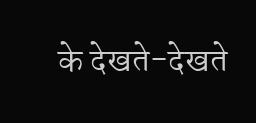के देखते-देखते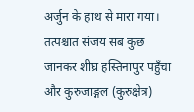अर्जुन के हाथ से मारा गया। तत्पश्चात संजय सब कुछ जानकर शीघ्र हस्तिनापुर पहुँचा और कुरुजाङ्गल (कुरुक्षेत्र)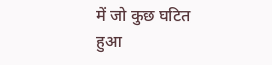में जो कुछ घटित हुआ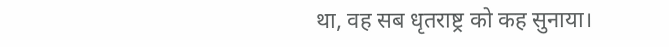था, वह सब धृतराष्ट्र को कह सुनाया।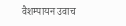वैशम्पायन उवाच